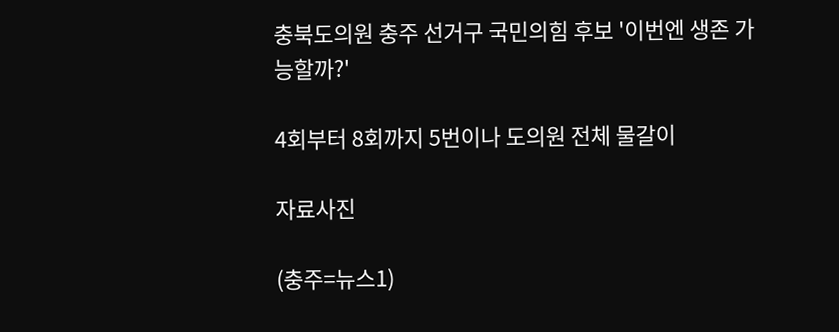충북도의원 충주 선거구 국민의힘 후보 '이번엔 생존 가능할까?'

4회부터 8회까지 5번이나 도의원 전체 물갈이

자료사진

(충주=뉴스1)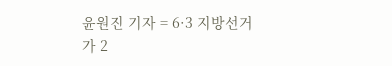윤원진 기자 = 6·3 지방선거가 2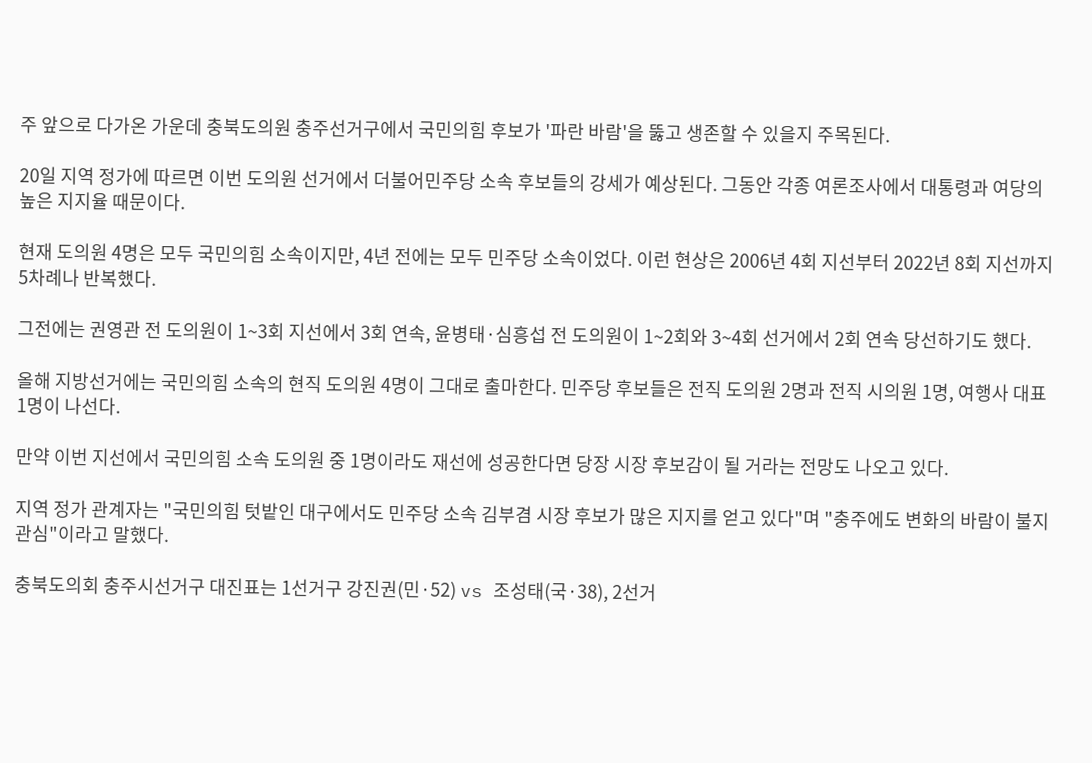주 앞으로 다가온 가운데 충북도의원 충주선거구에서 국민의힘 후보가 '파란 바람'을 뚫고 생존할 수 있을지 주목된다.

20일 지역 정가에 따르면 이번 도의원 선거에서 더불어민주당 소속 후보들의 강세가 예상된다. 그동안 각종 여론조사에서 대통령과 여당의 높은 지지율 때문이다.

현재 도의원 4명은 모두 국민의힘 소속이지만, 4년 전에는 모두 민주당 소속이었다. 이런 현상은 2006년 4회 지선부터 2022년 8회 지선까지 5차례나 반복했다.

그전에는 권영관 전 도의원이 1~3회 지선에서 3회 연속, 윤병태·심흥섭 전 도의원이 1~2회와 3~4회 선거에서 2회 연속 당선하기도 했다.

올해 지방선거에는 국민의힘 소속의 현직 도의원 4명이 그대로 출마한다. 민주당 후보들은 전직 도의원 2명과 전직 시의원 1명, 여행사 대표 1명이 나선다.

만약 이번 지선에서 국민의힘 소속 도의원 중 1명이라도 재선에 성공한다면 당장 시장 후보감이 될 거라는 전망도 나오고 있다.

지역 정가 관계자는 "국민의힘 텃밭인 대구에서도 민주당 소속 김부겸 시장 후보가 많은 지지를 얻고 있다"며 "충주에도 변화의 바람이 불지 관심"이라고 말했다.

충북도의회 충주시선거구 대진표는 1선거구 강진권(민·52) vs 조성태(국·38), 2선거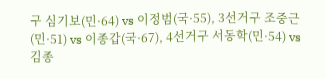구 심기보(민·64) vs 이정범(국·55), 3선거구 조중근(민·51) vs 이종갑(국·67), 4선거구 서동학(민·54) vs 김종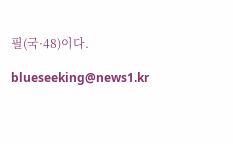필(국·48)이다.

blueseeking@news1.kr